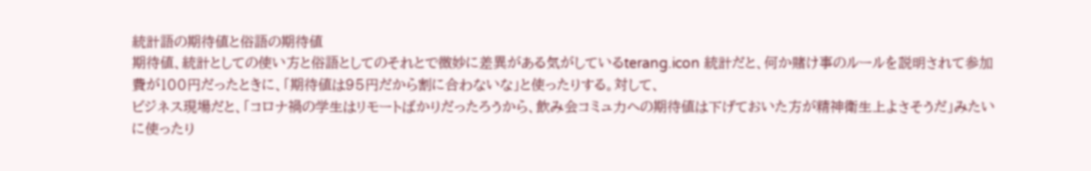統計語の期待値と俗語の期待値
期待値、統計としての使い方と俗語としてのそれとで微妙に差異がある気がしているterang.icon 統計だと、何か賭け事のルールを説明されて参加費が100円だったときに、「期待値は95円だから割に合わないな」と使ったりする。対して、
ビジネス現場だと、「コロナ禍の学生はリモートばかりだったろうから、飲み会コミュ力への期待値は下げておいた方が精神衛生上よさそうだ」みたいに使ったり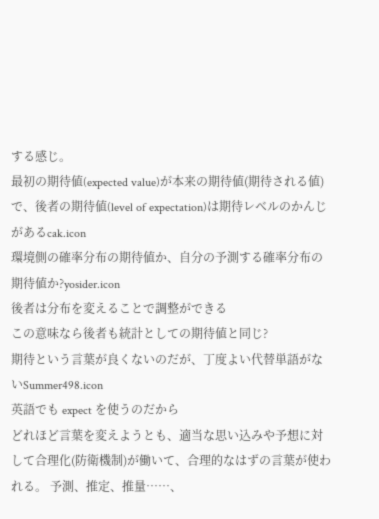する感じ。
最初の期待値(expected value)が本来の期待値(期待される値)で、後者の期待値(level of expectation)は期待レベルのかんじがあるcak.icon
環境側の確率分布の期待値か、自分の予測する確率分布の期待値か?yosider.icon
後者は分布を変えることで調整ができる
この意味なら後者も統計としての期待値と同じ?
期待という言葉が良くないのだが、丁度よい代替単語がないSummer498.icon
英語でも expect を使うのだから
どれほど言葉を変えようとも、適当な思い込みや予想に対して合理化(防衛機制)が働いて、合理的なはずの言葉が使われる。 予測、推定、推量……、